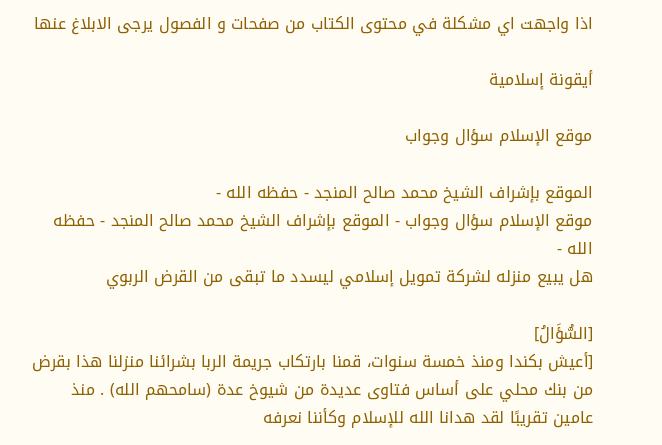اذا واجهت اي مشكلة في محتوى الكتاب من صفحات و الفصول يرجى الابلاغ عنها

أيقونة إسلامية

موقع الإسلام سؤال وجواب

الموقع بإشراف الشيخ محمد صالح المنجد - حفظه الله -
موقع الإسلام سؤال وجواب - الموقع بإشراف الشيخ محمد صالح المنجد - حفظه الله -
هل يبيع منزله لشركة تمويل إسلامي ليسدد ما تبقى من القرض الربوي

[السُّؤَالُ]
[أعيش بكندا ومنذ خمسة سنوات، قمنا بارتكاب جريمة الربا بشرائنا منزلنا هذا بقرض من بنك محلي على أساس فتاوى عديدة من شيوخ عدة (سامحهم الله) . منذ عامين تقريبًا لقد هدانا الله للإسلام وكأننا نعرفه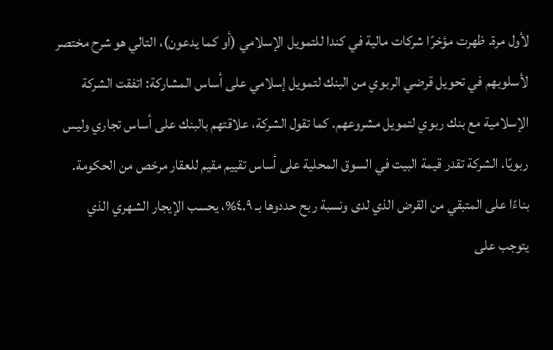لأول مرة. ظهرت مؤخرًا شركات مالية في كندا للتمويل الإسلامي (أو كما يدعون)، التالي هو شرح مختصر لأسلوبهم في تحويل قرضي الربوي من البنك لتمويل إسلامي على أساس المشاركة: اتفقت الشركة الإسلامية مع بنك ربوي لتمويل مشروعهم. كما تقول الشركة، علاقتهم بالبنك على أساس تجاري وليس ربويًا. الشركة تقدر قيمة البيت في السوق المحلية على أساس تقييم مقيم للعقار مرخص من الحكومة. بناءًا على المتبقي من القرض الذي لدى ونسبة ربح حددوها بـ ٤.٩%، يحسب الإيجار الشهري الذي يتوجب على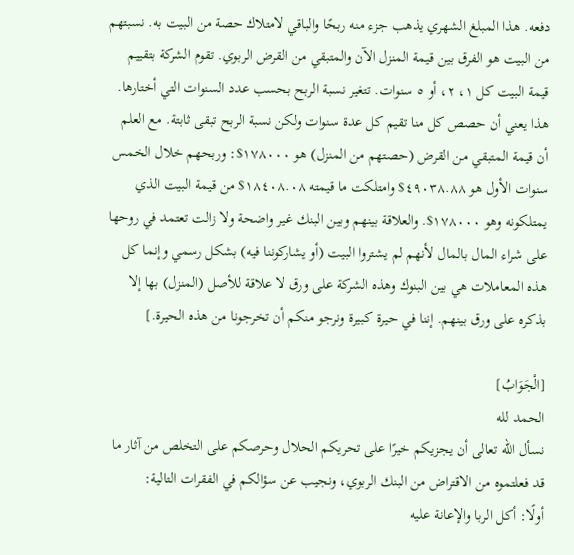دفعه. هذا المبلغ الشهري يذهب جزء منه ربحًا والباقي لامتلاك حصة من البيت به. نسبتهم من البيت هو الفرق بين قيمة المنزل الآن والمتبقي من القرض الربوي. تقوم الشركة بتقييم قيمة البيت كل ١، ٢، أو ٥ سنوات. تتغير نسبة الربح بحسب عدد السنوات التي أختارها. هذا يعني أن حصص كل منا تقيم كل عدة سنوات ولكن نسبة الربح تبقى ثابتة. مع العلم أن قيمة المتبقي من القرض (حصتهم من المنزل) هو ١٧٨٠٠٠$: وربحهم خلال الخمس سنوات الأول هو ٤٩٠٣٨.٨٨$ وامتلكت ما قيمته ١٨٤٠٨.٠٨$ من قيمة البيت الذي يمتلكونه وهو ١٧٨٠٠٠$. والعلاقة بينهم وبين البنك غير واضحة ولا زالت تعتمد في روحها على شراء المال بالمال لأنهم لم يشتروا البيت (أو يشاركوننا فيه) بشكل رسمي وإنما كل هذه المعاملات هي بين البنوك وهذه الشركة على ورق لا علاقة للأصل (المنزل) بها إلا بذكره على ورق بينهم. إننا في حيرة كبيرة ونرجو منكم أن تخرجونا من هذه الحيرة.]

[الْجَوَابُ]
الحمد لله
نسأل الله تعالى أن يجزيكم خيرًا على تحريكم الحلال وحرصكم على التخلص من آثار ما قد فعلتموه من الاقتراض من البنك الربوي، ونجيب عن سؤالكم في الفقرات التالية:
أولًا: أكل الربا والإعانة عليه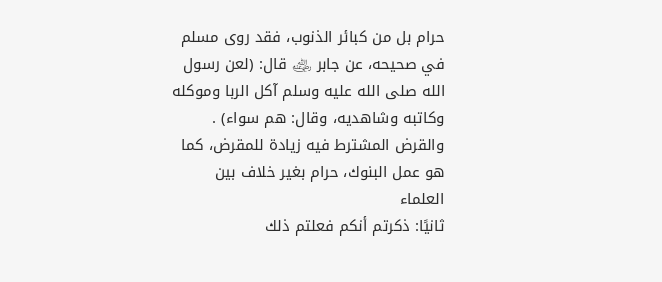حرام بل من كبائر الذنوب، فقد روى مسلم في صحيحه، عن جابر ﵁ قال: (لعن رسول الله صلى الله عليه وسلم آكل الربا وموكله وكاتبه وشاهديه، وقال: هم سواء) .
والقرض المشترط فيه زيادة للمقرض، كما هو عمل البنوك، حرام بغير خلاف بين العلماء
ثانيًا: ذكرتم أنكم فعلتم ذلك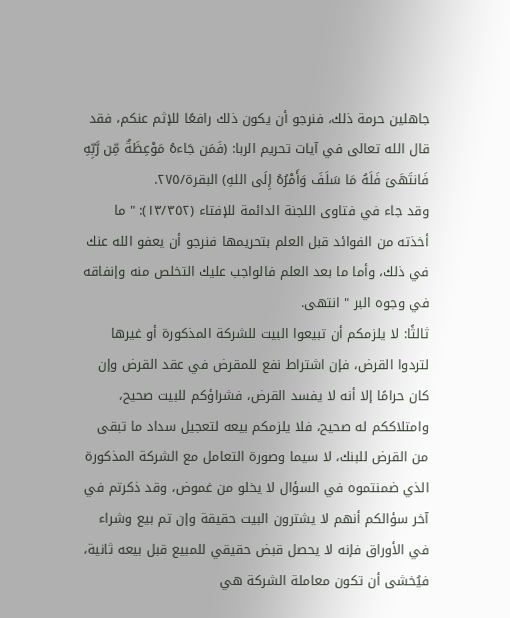جاهلين حرمة ذلك، فنرجو أن يكون ذلك رافعًا للإثم عنكم، فقد قال الله تعالى في آيات تحريم الربا: (فَمَن جَاءهُ مَوْعِظَةٌ مِّن رَّبِّهِ فَانتَهَىَ فَلَهُ مَا سَلَفَ وَأَمْرُهُ إِلَى اللهِ) البقرة/٢٧٥.
وقد جاء في فتاوى اللجنة الدائمة للإفتاء (١٣/٣٥٢): " ما أخذته من الفوائد قبل العلم بتحريمها فنرجو أن يعفو الله عنك في ذلك، وأما ما بعد العلم فالواجب عليك التخلص منه وإنفاقه في وجوه البر " انتهى.
ثالثًا: لا يلزمكم أن تبيعوا البيت للشركة المذكورة أو غيرها لتردوا القرض، فإن اشتراط نفع للمقرض في عقد القرض وإن كان حرامًا إلا أنه لا يفسد القرض، فشراؤكم للبيت صحيح، وامتلاككم له صحيح، فلا يلزمكم بيعه لتعجيل سداد ما تبقى من القرض للبنك، لا سيما وصورة التعامل مع الشركة المذكورة الذي ضمنتموه في السؤال لا يخلو من غموض، وقد ذكرتم في آخر سؤالكم أنهم لا يشترون البيت حقيقة وإن تم بيع وشراء في الأوراق فإنه لا يحصل قبض حقيقي للمبيع قبل بيعه ثانية، فيُخشى أن تكون معاملة الشركة هي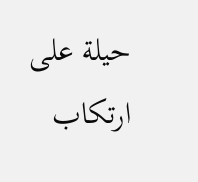حيلة على ارتكاب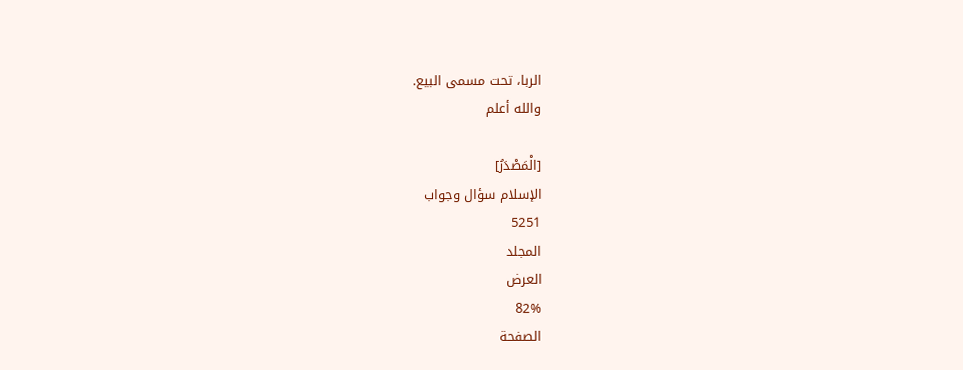الربا، تحت مسمى البيع.
والله أعلم

[الْمَصْدَرُ]
الإسلام سؤال وجواب
5251
المجلد
العرض
82%
الصفحة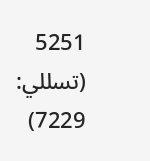5251
(تسللي: 7229)